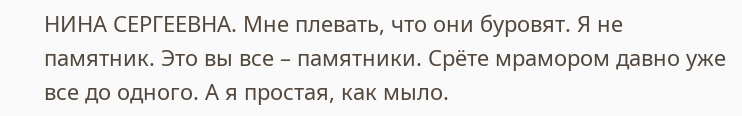НИНА СЕРГЕЕВНА. Мне плевать, что они буровят. Я не памятник. Это вы все – памятники. Срёте мрамором давно уже все до одного. А я простая, как мыло.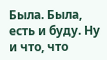Была. Была, есть и буду. Ну и что, что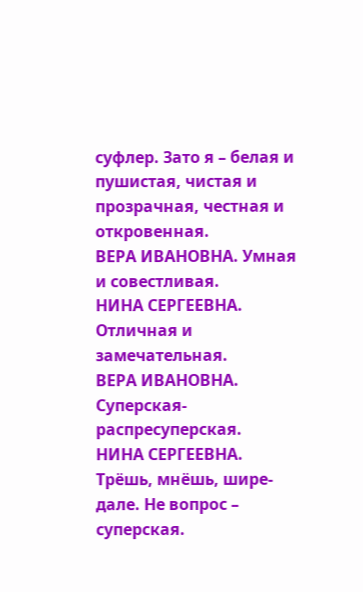суфлер. Зато я – белая и пушистая, чистая и прозрачная, честная и откровенная.
ВЕРА ИВАНОВНА. Умная и совестливая.
НИНА СЕРГЕЕВНА. Отличная и замечательная.
ВЕРА ИВАНОВНА. Суперская-распресуперская.
НИНА СЕРГЕЕВНА. Трёшь, мнёшь, шире-дале. Не вопрос – суперская.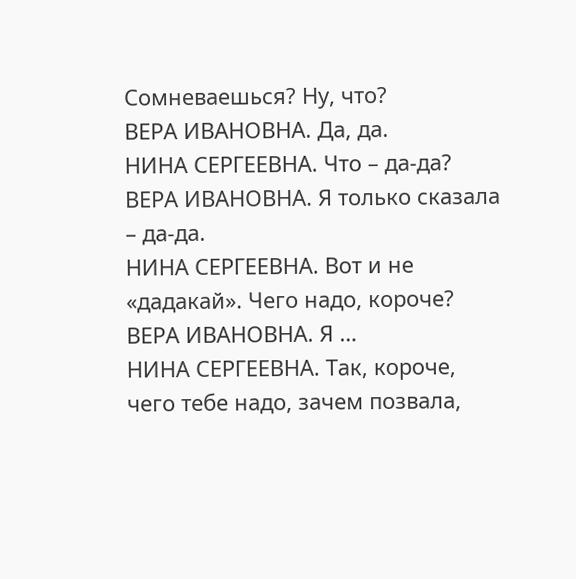Сомневаешься? Ну, что?
ВЕРА ИВАНОВНА. Да, да.
НИНА СЕРГЕЕВНА. Что – да-да?
ВЕРА ИВАНОВНА. Я только сказала – да-да.
НИНА СЕРГЕЕВНА. Вот и не «дадакай». Чего надо, короче?
ВЕРА ИВАНОВНА. Я …
НИНА СЕРГЕЕВНА. Так, короче, чего тебе надо, зачем позвала,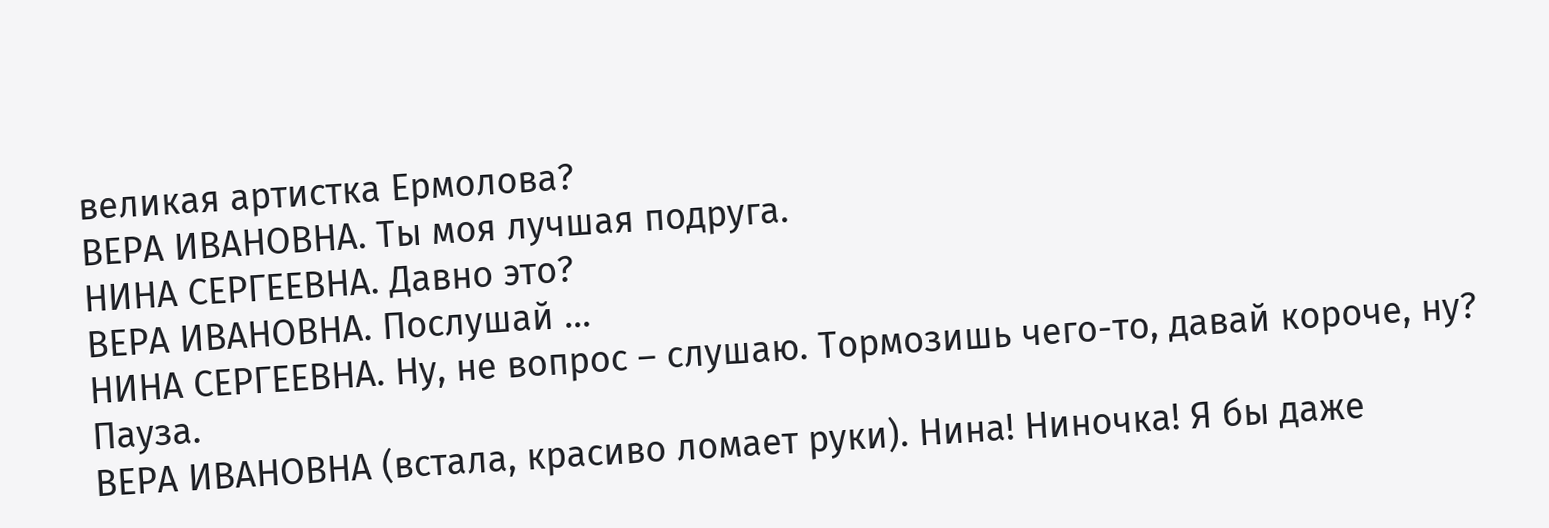великая артистка Ермолова?
ВЕРА ИВАНОВНА. Ты моя лучшая подруга.
НИНА СЕРГЕЕВНА. Давно это?
ВЕРА ИВАНОВНА. Послушай …
НИНА СЕРГЕЕВНА. Ну, не вопрос – слушаю. Тормозишь чего-то, давай короче, ну?
Пауза.
ВЕРА ИВАНОВНА (встала, красиво ломает руки). Нина! Ниночка! Я бы даже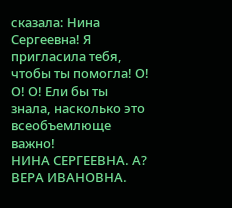сказала: Нина Сергеевна! Я пригласила тебя, чтобы ты помогла! О! О! О! Ели бы ты знала, насколько это всеобъемлюще важно!
НИНА СЕРГЕЕВНА. А?
ВЕРА ИВАНОВНА.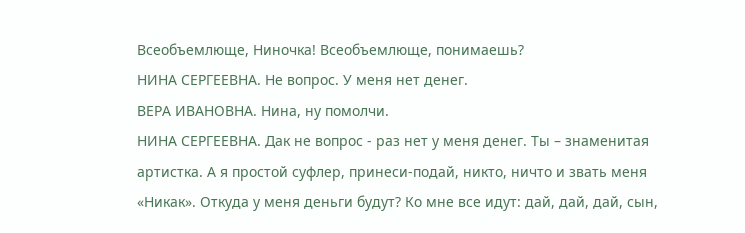Всеобъемлюще, Ниночка! Всеобъемлюще, понимаешь?
НИНА СЕРГЕЕВНА. Не вопрос. У меня нет денег.
ВЕРА ИВАНОВНА. Нина, ну помолчи.
НИНА СЕРГЕЕВНА. Дак не вопрос - раз нет у меня денег. Ты – знаменитая артистка. А я простой суфлер, принеси-подай, никто, ничто и звать меня «Никак». Откуда у меня деньги будут? Ко мне все идут: дай, дай, дай, сын,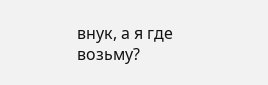внук, а я где возьму?